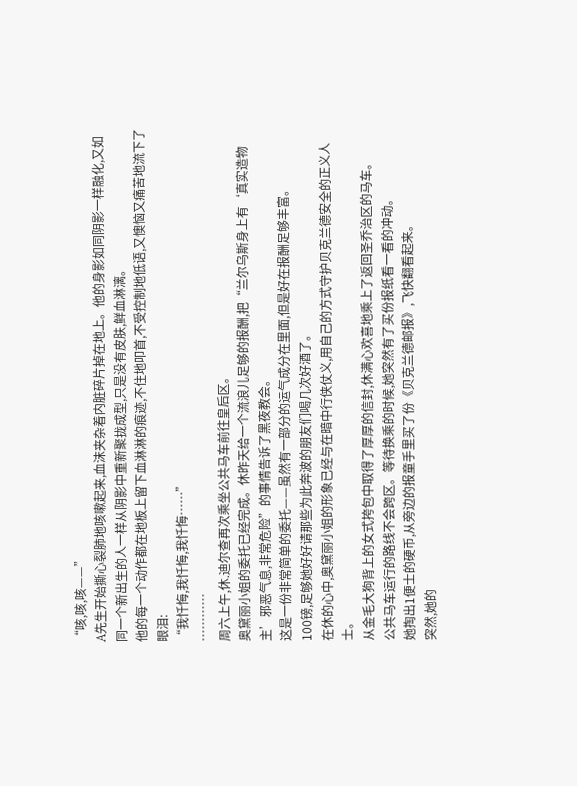“咳,咳,咳——”
A先生开始撕心裂肺地咳嗽起来,血沫夹杂着内脏碎片掉在地上。他的身影如同阴影一样融化,又如同一个新出生的人一样从阴影中重新聚拢成型,只是没有皮肤,鲜血淋漓。
他的每一个动作都在地板上留下血淋淋的痕迹,不住地叩首,不受控制地低语,又懊恼又痛苦地流下了眼泪:
“我忏悔,我忏悔,我忏悔……”
…………
周六上午,休.迪尔查再次乘坐公共马车前往皇后区。
奥黛丽小姐的委托已经完成。休昨天给一个流浪儿足够的报酬,把“兰尔乌斯身上有‘真实造物主’邪恶气息,非常危险”的事情告诉了黑夜教会。
这是一份非常简单的委托——虽然有一部分的运气成分在里面,但是好在报酬足够丰富。
100镑,足够她好好请那些为此奔波的朋友们喝几次好酒了。
在休的心中,奥黛丽小姐的形象已经与在暗中行侠仗义,用自己的方式守护贝克兰德安全的正义人士。
从金毛大狗背上的女式挎包中取得了厚厚的信封,休满心欢喜地乘上了返回圣乔治区的马车。
公共马车运行的路线不会跨区。等待换乘的时候,她突然有了买份报纸看一看的冲动。
她掏出1便士的硬币,从旁边的报童手里买了份《贝克兰德邮报》,飞快翻看起来。
突然,她的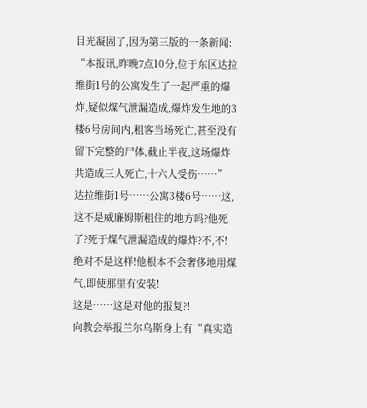目光凝固了,因为第三版的一条新闻:
“本报讯,昨晚7点10分,位于东区达拉维街1号的公寓发生了一起严重的爆炸,疑似煤气泄漏造成,爆炸发生地的3楼6号房间内,租客当场死亡,甚至没有留下完整的尸体,截止半夜,这场爆炸共造成三人死亡,十六人受伤……”
达拉维街1号……公寓3楼6号……这,这不是威廉姆斯租住的地方吗?他死了?死于煤气泄漏造成的爆炸?不,不!绝对不是这样!他根本不会奢侈地用煤气,即使那里有安装!
这是……这是对他的报复?!
向教会举报兰尔乌斯身上有“真实造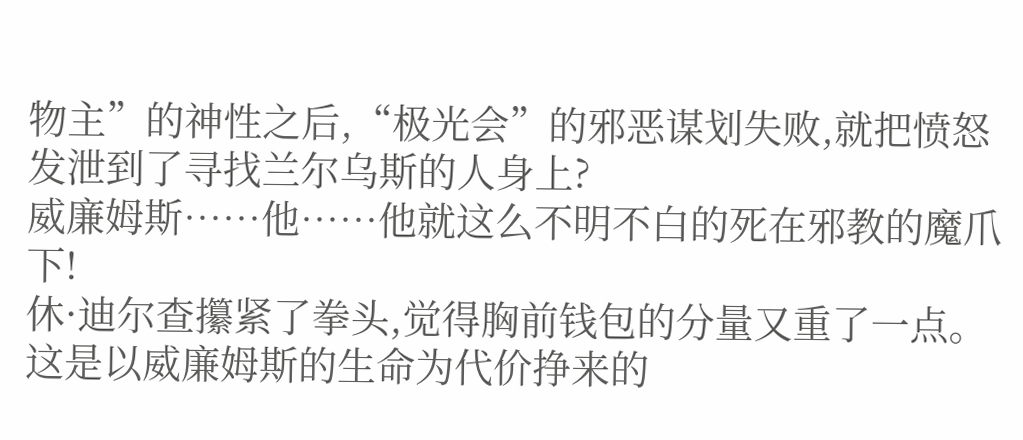物主”的神性之后,“极光会”的邪恶谋划失败,就把愤怒发泄到了寻找兰尔乌斯的人身上?
威廉姆斯……他……他就这么不明不白的死在邪教的魔爪下!
休·迪尔查攥紧了拳头,觉得胸前钱包的分量又重了一点。
这是以威廉姆斯的生命为代价挣来的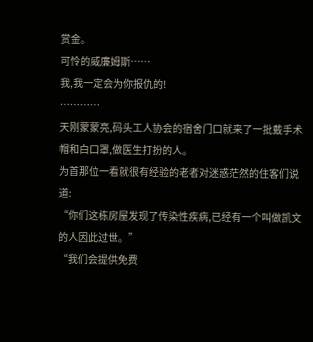赏金。
可怜的威廉姆斯……
我,我一定会为你报仇的!
…………
天刚蒙蒙亮,码头工人协会的宿舍门口就来了一批戴手术帽和白口罩,做医生打扮的人。
为首那位一看就很有经验的老者对迷惑茫然的住客们说道:
“你们这栋房屋发现了传染性疾病,已经有一个叫做凯文的人因此过世。”
“我们会提供免费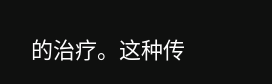的治疗。这种传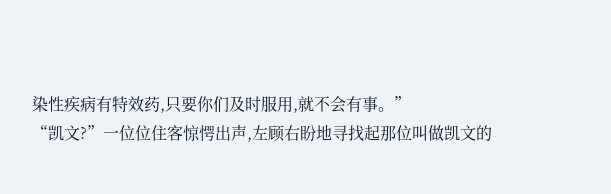染性疾病有特效药,只要你们及时服用,就不会有事。”
“凯文?”一位位住客惊愕出声,左顾右盼地寻找起那位叫做凯文的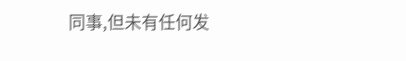同事,但未有任何发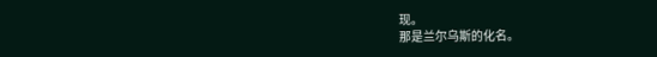现。
那是兰尔乌斯的化名。